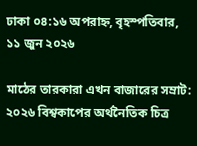ঢাকা ০৪:১৬ অপরাহ্ন, বৃহস্পতিবার, ১১ জুন ২০২৬

মাঠের তারকারা এখন বাজারের সম্রাট: ২০২৬ বিশ্বকাপের অর্থনৈতিক চিত্র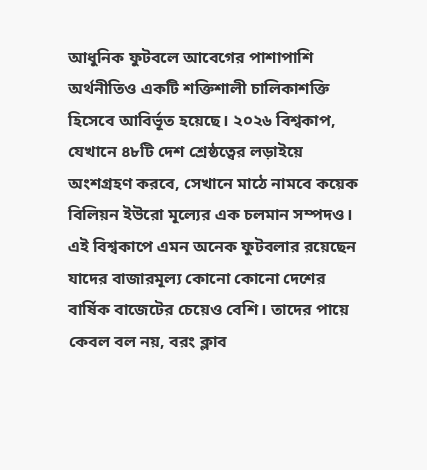আধুনিক ফুটবলে আবেগের পাশাপাশি অর্থনীতিও একটি শক্তিশালী চালিকাশক্তি হিসেবে আবির্ভূত হয়েছে। ২০২৬ বিশ্বকাপ, যেখানে ৪৮টি দেশ শ্রেষ্ঠত্বের লড়াইয়ে অংশগ্রহণ করবে, সেখানে মাঠে নামবে কয়েক বিলিয়ন ইউরো মূল্যের এক চলমান সম্পদও। এই বিশ্বকাপে এমন অনেক ফুটবলার রয়েছেন যাদের বাজারমূল্য কোনো কোনো দেশের বার্ষিক বাজেটের চেয়েও বেশি। তাদের পায়ে কেবল বল নয়, বরং ক্লাব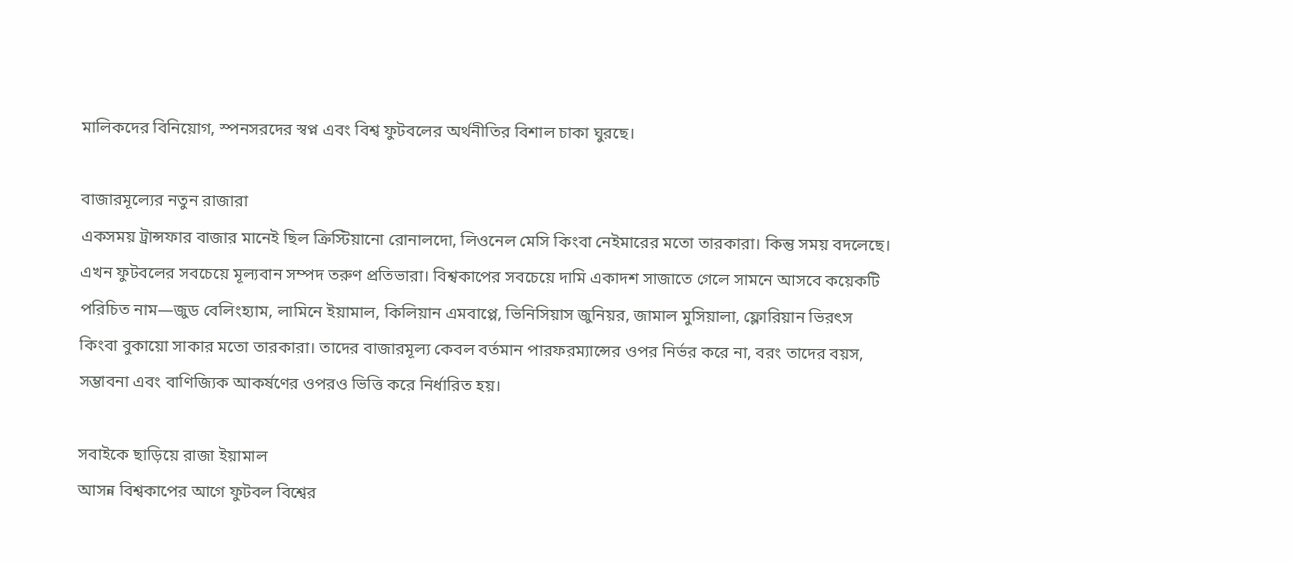মালিকদের বিনিয়োগ, স্পনসরদের স্বপ্ন এবং বিশ্ব ফুটবলের অর্থনীতির বিশাল চাকা ঘুরছে।

বাজারমূল্যের নতুন রাজারা
একসময় ট্রান্সফার বাজার মানেই ছিল ক্রিস্টিয়ানো রোনালদো, লিওনেল মেসি কিংবা নেইমারের মতো তারকারা। কিন্তু সময় বদলেছে। এখন ফুটবলের সবচেয়ে মূল্যবান সম্পদ তরুণ প্রতিভারা। বিশ্বকাপের সবচেয়ে দামি একাদশ সাজাতে গেলে সামনে আসবে কয়েকটি পরিচিত নাম—জুড বেলিংহ্যাম, লামিনে ইয়ামাল, কিলিয়ান এমবাপ্পে, ভিনিসিয়াস জুনিয়র, জামাল মুসিয়ালা, ফ্লোরিয়ান ভিরৎস কিংবা বুকায়ো সাকার মতো তারকারা। তাদের বাজারমূল্য কেবল বর্তমান পারফরম্যান্সের ওপর নির্ভর করে না, বরং তাদের বয়স, সম্ভাবনা এবং বাণিজ্যিক আকর্ষণের ওপরও ভিত্তি করে নির্ধারিত হয়।

সবাইকে ছাড়িয়ে রাজা ইয়ামাল
আসন্ন বিশ্বকাপের আগে ফুটবল বিশ্বের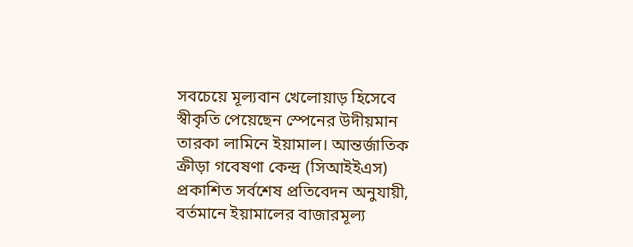সবচেয়ে মূল্যবান খেলোয়াড় হিসেবে স্বীকৃতি পেয়েছেন স্পেনের উদীয়মান তারকা লামিনে ইয়ামাল। আন্তর্জাতিক ক্রীড়া গবেষণা কেন্দ্র (সিআইইএস) প্রকাশিত সর্বশেষ প্রতিবেদন অনুযায়ী, বর্তমানে ইয়ামালের বাজারমূল্য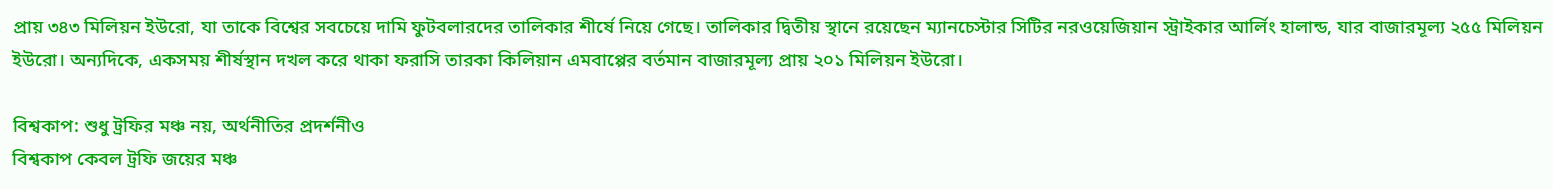প্রায় ৩৪৩ মিলিয়ন ইউরো, যা তাকে বিশ্বের সবচেয়ে দামি ফুটবলারদের তালিকার শীর্ষে নিয়ে গেছে। তালিকার দ্বিতীয় স্থানে রয়েছেন ম্যানচেস্টার সিটির নরওয়েজিয়ান স্ট্রাইকার আর্লিং হালান্ড, যার বাজারমূল্য ২৫৫ মিলিয়ন ইউরো। অন্যদিকে, একসময় শীর্ষস্থান দখল করে থাকা ফরাসি তারকা কিলিয়ান এমবাপ্পের বর্তমান বাজারমূল্য প্রায় ২০১ মিলিয়ন ইউরো।

বিশ্বকাপ: শুধু ট্রফির মঞ্চ নয়, অর্থনীতির প্রদর্শনীও
বিশ্বকাপ কেবল ট্রফি জয়ের মঞ্চ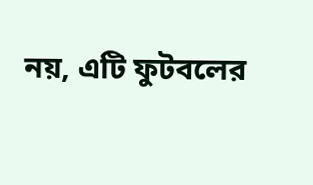নয়, এটি ফুটবলের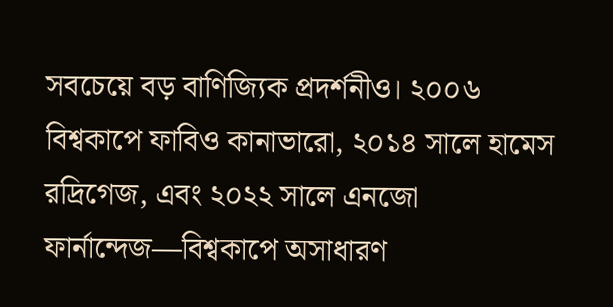সবচেয়ে বড় বাণিজ্যিক প্রদর্শনীও। ২০০৬ বিশ্বকাপে ফাবিও কানাভারো, ২০১৪ সালে হামেস রদ্রিগেজ, এবং ২০২২ সালে এনজো ফার্নান্দেজ—বিশ্বকাপে অসাধারণ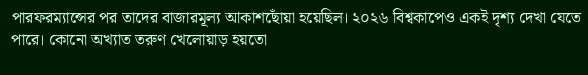পারফরম্যান্সের পর তাদের বাজারমূল্য আকাশছোঁয়া হয়েছিল। ২০২৬ বিশ্বকাপেও একই দৃশ্য দেখা যেতে পারে। কোনো অখ্যাত তরুণ খেলোয়াড় হয়তো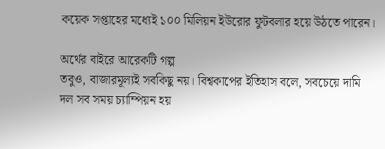কয়েক সপ্তাহের মধ্যেই ১০০ মিলিয়ন ইউরোর ফুটবলার হয়ে উঠতে পারেন।

অর্থের বাইরে আরেকটি গল্প
তবুও, বাজারমূল্যই সবকিছু নয়। বিশ্বকাপের ইতিহাস বলে, সবচেয়ে দামি দল সব সময় চ্যাম্পিয়ন হয়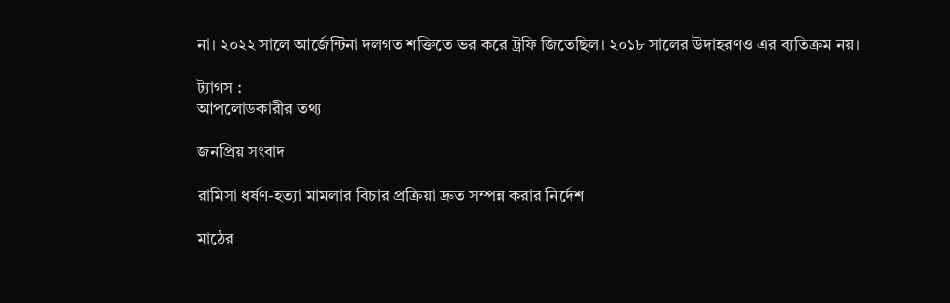না। ২০২২ সালে আর্জেন্টিনা দলগত শক্তিতে ভর করে ট্রফি জিতেছিল। ২০১৮ সালের উদাহরণও এর ব্যতিক্রম নয়।

ট্যাগস :
আপলোডকারীর তথ্য

জনপ্রিয় সংবাদ

রামিসা ধর্ষণ-হত্যা মামলার বিচার প্রক্রিয়া দ্রুত সম্পন্ন করার নির্দেশ

মাঠের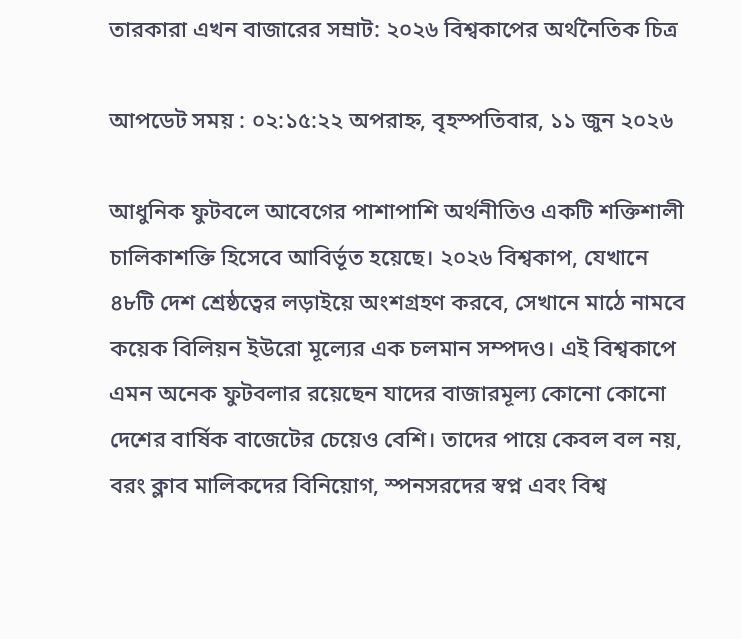তারকারা এখন বাজারের সম্রাট: ২০২৬ বিশ্বকাপের অর্থনৈতিক চিত্র

আপডেট সময় : ০২:১৫:২২ অপরাহ্ন, বৃহস্পতিবার, ১১ জুন ২০২৬

আধুনিক ফুটবলে আবেগের পাশাপাশি অর্থনীতিও একটি শক্তিশালী চালিকাশক্তি হিসেবে আবির্ভূত হয়েছে। ২০২৬ বিশ্বকাপ, যেখানে ৪৮টি দেশ শ্রেষ্ঠত্বের লড়াইয়ে অংশগ্রহণ করবে, সেখানে মাঠে নামবে কয়েক বিলিয়ন ইউরো মূল্যের এক চলমান সম্পদও। এই বিশ্বকাপে এমন অনেক ফুটবলার রয়েছেন যাদের বাজারমূল্য কোনো কোনো দেশের বার্ষিক বাজেটের চেয়েও বেশি। তাদের পায়ে কেবল বল নয়, বরং ক্লাব মালিকদের বিনিয়োগ, স্পনসরদের স্বপ্ন এবং বিশ্ব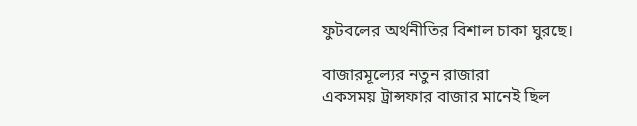ফুটবলের অর্থনীতির বিশাল চাকা ঘুরছে।

বাজারমূল্যের নতুন রাজারা
একসময় ট্রান্সফার বাজার মানেই ছিল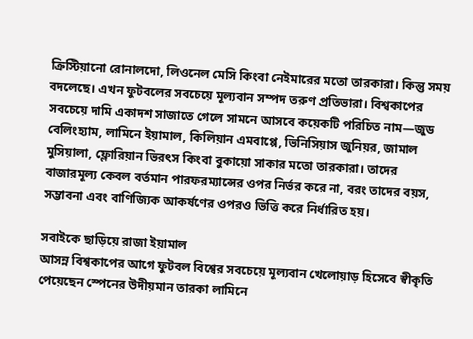ক্রিস্টিয়ানো রোনালদো, লিওনেল মেসি কিংবা নেইমারের মতো তারকারা। কিন্তু সময় বদলেছে। এখন ফুটবলের সবচেয়ে মূল্যবান সম্পদ তরুণ প্রতিভারা। বিশ্বকাপের সবচেয়ে দামি একাদশ সাজাতে গেলে সামনে আসবে কয়েকটি পরিচিত নাম—জুড বেলিংহ্যাম, লামিনে ইয়ামাল, কিলিয়ান এমবাপ্পে, ভিনিসিয়াস জুনিয়র, জামাল মুসিয়ালা, ফ্লোরিয়ান ভিরৎস কিংবা বুকায়ো সাকার মতো তারকারা। তাদের বাজারমূল্য কেবল বর্তমান পারফরম্যান্সের ওপর নির্ভর করে না, বরং তাদের বয়স, সম্ভাবনা এবং বাণিজ্যিক আকর্ষণের ওপরও ভিত্তি করে নির্ধারিত হয়।

সবাইকে ছাড়িয়ে রাজা ইয়ামাল
আসন্ন বিশ্বকাপের আগে ফুটবল বিশ্বের সবচেয়ে মূল্যবান খেলোয়াড় হিসেবে স্বীকৃতি পেয়েছেন স্পেনের উদীয়মান তারকা লামিনে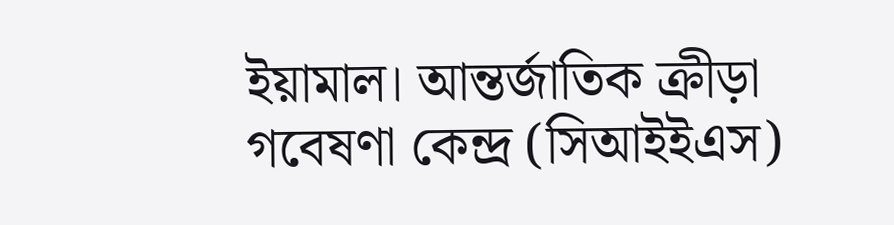ইয়ামাল। আন্তর্জাতিক ক্রীড়া গবেষণা কেন্দ্র (সিআইইএস)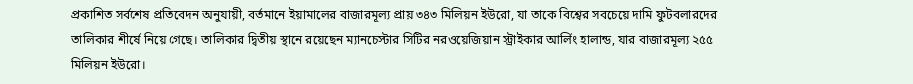প্রকাশিত সর্বশেষ প্রতিবেদন অনুযায়ী, বর্তমানে ইয়ামালের বাজারমূল্য প্রায় ৩৪৩ মিলিয়ন ইউরো, যা তাকে বিশ্বের সবচেয়ে দামি ফুটবলারদের তালিকার শীর্ষে নিয়ে গেছে। তালিকার দ্বিতীয় স্থানে রয়েছেন ম্যানচেস্টার সিটির নরওয়েজিয়ান স্ট্রাইকার আর্লিং হালান্ড, যার বাজারমূল্য ২৫৫ মিলিয়ন ইউরো।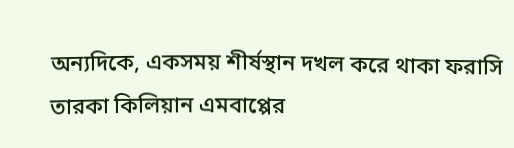অন্যদিকে, একসময় শীর্ষস্থান দখল করে থাকা ফরাসি তারকা কিলিয়ান এমবাপ্পের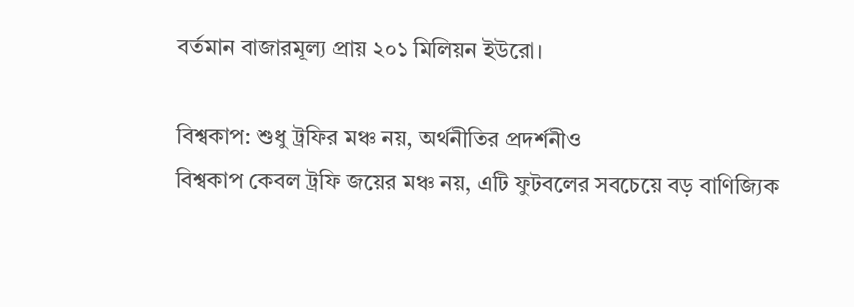বর্তমান বাজারমূল্য প্রায় ২০১ মিলিয়ন ইউরো।

বিশ্বকাপ: শুধু ট্রফির মঞ্চ নয়, অর্থনীতির প্রদর্শনীও
বিশ্বকাপ কেবল ট্রফি জয়ের মঞ্চ নয়, এটি ফুটবলের সবচেয়ে বড় বাণিজ্যিক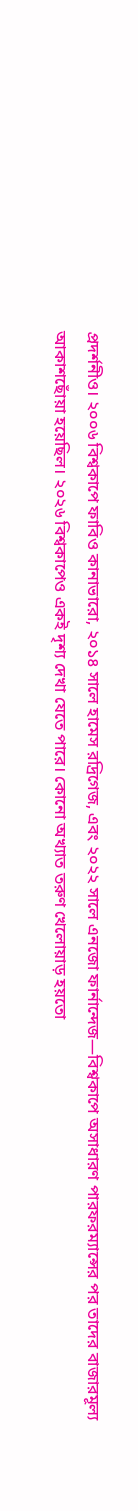প্রদর্শনীও। ২০০৬ বিশ্বকাপে ফাবিও কানাভারো, ২০১৪ সালে হামেস রদ্রিগেজ, এবং ২০২২ সালে এনজো ফার্নান্দেজ—বিশ্বকাপে অসাধারণ পারফরম্যান্সের পর তাদের বাজারমূল্য আকাশছোঁয়া হয়েছিল। ২০২৬ বিশ্বকাপেও একই দৃশ্য দেখা যেতে পারে। কোনো অখ্যাত তরুণ খেলোয়াড় হয়তো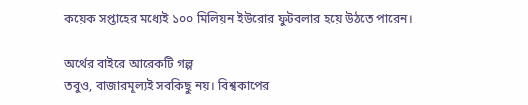কয়েক সপ্তাহের মধ্যেই ১০০ মিলিয়ন ইউরোর ফুটবলার হয়ে উঠতে পারেন।

অর্থের বাইরে আরেকটি গল্প
তবুও, বাজারমূল্যই সবকিছু নয়। বিশ্বকাপের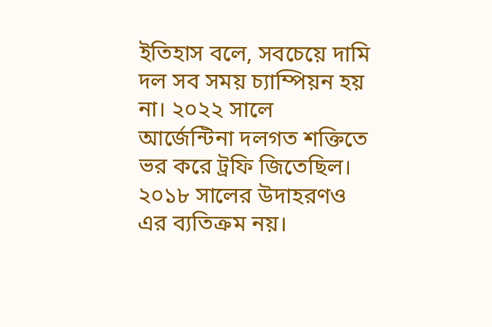ইতিহাস বলে, সবচেয়ে দামি দল সব সময় চ্যাম্পিয়ন হয় না। ২০২২ সালে আর্জেন্টিনা দলগত শক্তিতে ভর করে ট্রফি জিতেছিল। ২০১৮ সালের উদাহরণও এর ব্যতিক্রম নয়।